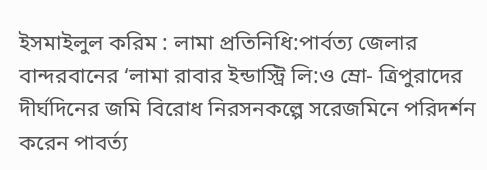ইসমাইলুল করিম : লামা প্রতিনিধি:পার্বত্য জেলার বান্দরবানের ‘লামা রাবার ইন্ডাস্ট্রি লি:ও ম্রো- ত্রিপুরাদের দীর্ঘদিনের জমি বিরোধ নিরসনকল্পে সরেজমিনে পরিদর্শন করেন পাবর্ত্য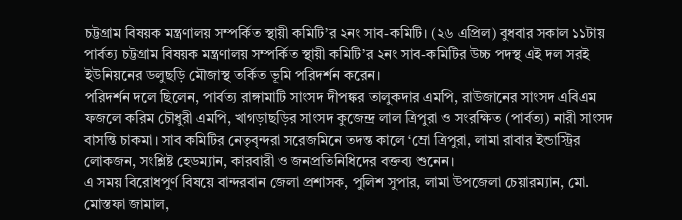চট্টগ্রাম বিষয়ক মন্ত্রণালয় সম্পর্কিত স্থায়ী কমিটি’র ২নং সাব-কমিটি। (২৬ এপ্রিল) বুধবার সকাল ১১টায় পার্বত্য চট্টগ্রাম বিষয়ক মন্ত্রণালয় সম্পর্কিত স্থায়ী কমিটি’র ২নং সাব-কমিটির উচ্চ পদস্থ এই দল সরই ইউনিয়নের ডলুছড়ি মৌজাস্থ তর্কিত ভূমি পরিদর্শন করেন।
পরিদর্শন দলে ছিলেন, পার্বত্য রাঙ্গামাটি সাংসদ দীপঙ্কর তালুকদার এমপি, রাউজানের সাংসদ এবিএম ফজলে করিম চৌধুরী এমপি, খাগড়াছড়ির সাংসদ কুজেন্দ্র লাল ত্রিপুরা ও সংরক্ষিত (পার্বত্য) নারী সাংসদ বাসন্তি চাকমা। সাব কমিটির নেতৃবৃন্দরা সরেজমিনে তদন্ত কালে ‘ম্রো ত্রিপুরা, লামা রাবার ইন্ডাস্ট্রির লোকজন, সংশ্লিষ্ট হেডম্যান, কারবারী ও জনপ্রতিনিধিদের বক্তব্য শুনেন।
এ সময় বিরোধপুর্ণ বিষয়ে বান্দরবান জেলা প্রশাসক, পুলিশ সুপার, লামা উপজেলা চেয়ারম্যান, মো. মোস্তফা জামাল,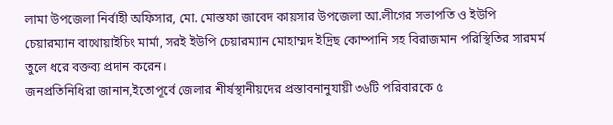লামা উপজেলা নির্বাহী অফিসার, মো. মোস্তফা জাবেদ কায়সার উপজেলা আ.লীগের সভাপতি ও ইউপি চেয়ারম্যান বাথোয়াইচিং মার্মা, সরই ইউপি চেয়ারম্যান মোহাম্মদ ইদ্রিছ কোম্পানি সহ বিরাজমান পরিস্থিতির সারমর্ম তুলে ধরে বক্তব্য প্রদান করেন।
জনপ্রতিনিধিরা জানান,ইতোপূর্বে জেলার শীর্ষস্থানীয়দের প্রস্তাবনানুযায়ী ৩৬টি পরিবারকে ৫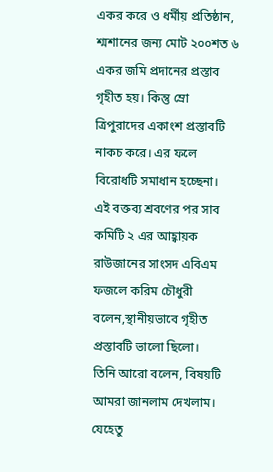একর করে ও ধর্মীয় প্রতিষ্ঠান, শ্মশানের জন্য মোট ২০০শত ৬ একর জমি প্রদানের প্রস্তাব গৃহীত হয়। কিন্তু ম্রো ত্রিপুরাদের একাংশ প্রস্তাবটি নাকচ করে। এর ফলে বিরোধটি সমাধান হচ্ছেনা।
এই বক্তব্য শ্রবণের পর সাব কমিটি ২ এর আহ্বায়ক রাউজানের সাংসদ এবিএম ফজলে করিম চৌধুরী বলেন,স্থানীয়ভাবে গৃহীত প্রস্তাবটি ভালো ছিলো।
তিনি আরো বলেন, বিষয়টি আমরা জানলাম দেখলাম। যেহেতু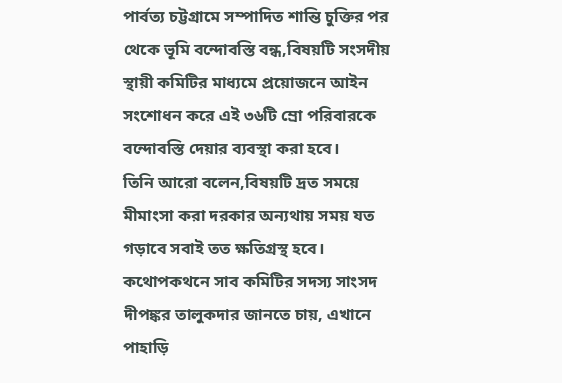পার্বত্য চট্টগ্রামে সম্পাদিত শান্তি চুক্তির পর থেকে ভূমি বন্দোবস্তি বন্ধ,বিষয়টি সংসদীয় স্থায়ী কমিটির মাধ্যমে প্রয়োজনে আইন সংশোধন করে এই ৩৬টি ম্রো পরিবারকে বন্দোবস্তি দেয়ার ব্যবস্থা করা হবে।
তিনি আরো বলেন,বিষয়টি দ্রত সময়ে মীমাংসা করা দরকার অন্যথায় সময় যত গড়াবে সবাই তত ক্ষতিগ্রস্থ হবে। কথোপকথনে সাব কমিটির সদস্য সাংসদ দীপঙ্কর তালুকদার জানতে চায়, এখানে পাহাড়ি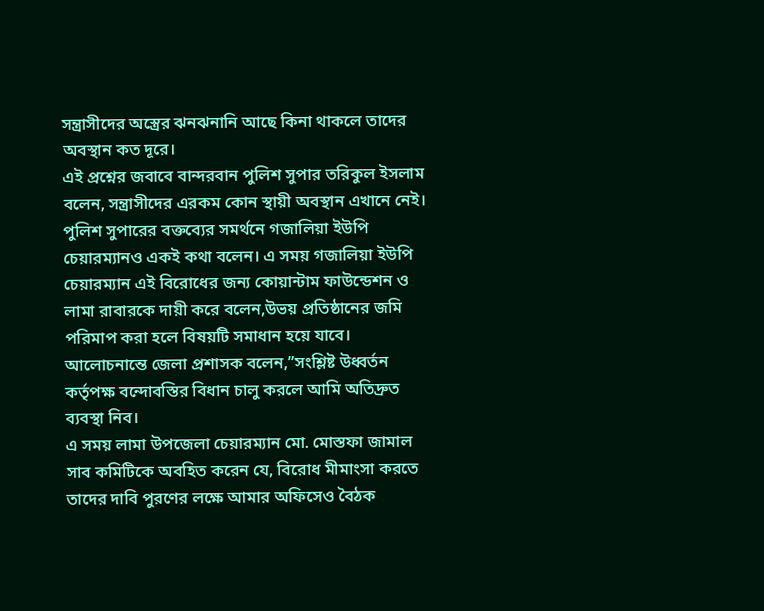সন্ত্রাসীদের অস্ত্রের ঝনঝনানি আছে কিনা থাকলে তাদের অবস্থান কত দূরে।
এই প্রশ্নের জবাবে বান্দরবান পুলিশ সুপার তরিকুল ইসলাম বলেন, সন্ত্রাসীদের এরকম কোন স্থায়ী অবস্থান এখানে নেই। পুলিশ সুপারের বক্তব্যের সমর্থনে গজালিয়া ইউপি চেয়ারম্যানও একই কথা বলেন। এ সময় গজালিয়া ইউপি চেয়ারম্যান এই বিরোধের জন্য কোয়ান্টাম ফাউন্ডেশন ও লামা রাবারকে দায়ী করে বলেন,উভয় প্রতিষ্ঠানের জমি পরিমাপ করা হলে বিষয়টি সমাধান হয়ে যাবে।
আলোচনান্তে জেলা প্রশাসক বলেন,”সংশ্লিষ্ট উধ্বর্তন কর্তৃপক্ষ বন্দোবস্তির বিধান চালু করলে আমি অতিদ্রুত ব্যবস্থা নিব।
এ সময় লামা উপজেলা চেয়ারম্যান মো. মোস্তফা জামাল সাব কমিটিকে অবহিত করেন যে, বিরোধ মীমাংসা করতে তাদের দাবি পুরণের লক্ষে আমার অফিসেও বৈঠক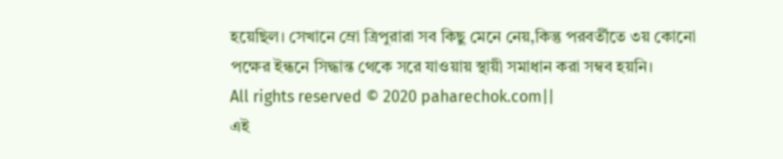হয়েছিল। সেখানে ম্রো ত্রিপুরারা সব কিছু মেনে নেয়,কিন্তু পরবর্তীতে ৩য় কোনো পক্ষের ইন্ধনে সিদ্ধান্ত থেকে সরে যাওয়ায় স্থায়ী সমাধান করা সম্বব হয়নি।
All rights reserved © 2020 paharechok.com||
এই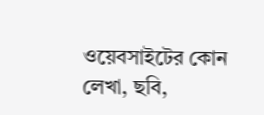ওয়েবসাইটের কোন লেখা, ছবি,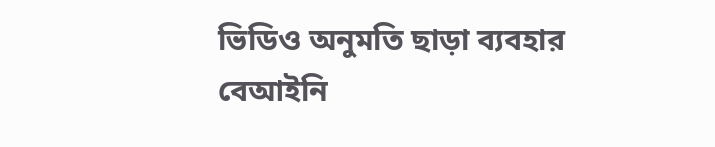ভিডিও অনুমতি ছাড়া ব্যবহার বেআইনি